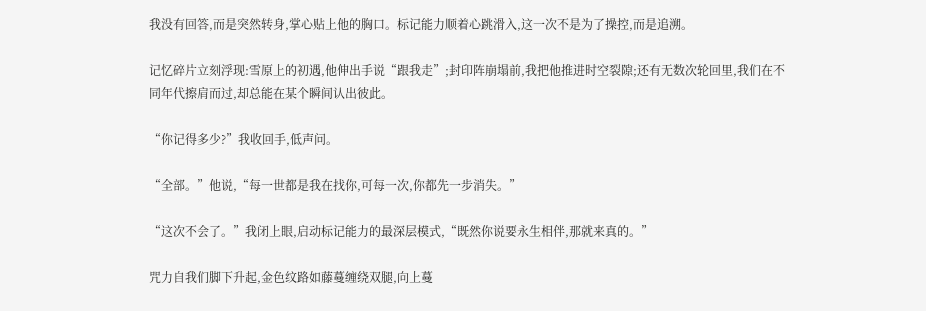我没有回答,而是突然转身,掌心贴上他的胸口。标记能力顺着心跳滑入,这一次不是为了操控,而是追溯。

记忆碎片立刻浮现:雪原上的初遇,他伸出手说“跟我走”;封印阵崩塌前,我把他推进时空裂隙;还有无数次轮回里,我们在不同年代擦肩而过,却总能在某个瞬间认出彼此。

“你记得多少?”我收回手,低声问。

“全部。”他说,“每一世都是我在找你,可每一次,你都先一步消失。”

“这次不会了。”我闭上眼,启动标记能力的最深层模式,“既然你说要永生相伴,那就来真的。”

咒力自我们脚下升起,金色纹路如藤蔓缠绕双腿,向上蔓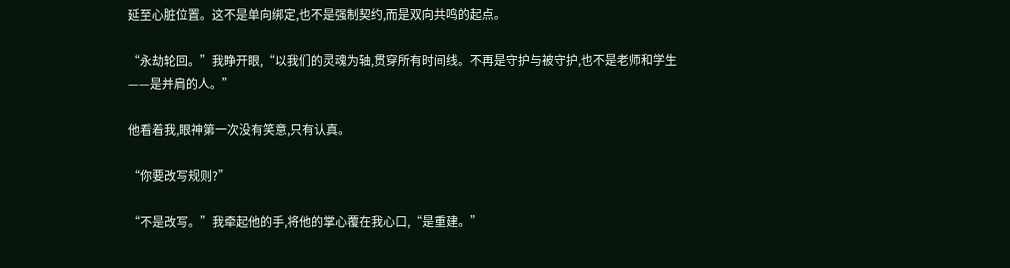延至心脏位置。这不是单向绑定,也不是强制契约,而是双向共鸣的起点。

“永劫轮回。”我睁开眼,“以我们的灵魂为轴,贯穿所有时间线。不再是守护与被守护,也不是老师和学生——是并肩的人。”

他看着我,眼神第一次没有笑意,只有认真。

“你要改写规则?”

“不是改写。”我牵起他的手,将他的掌心覆在我心口,“是重建。”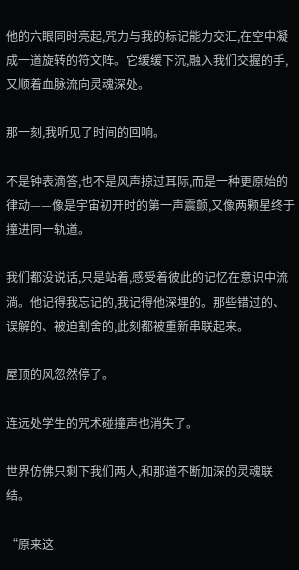他的六眼同时亮起,咒力与我的标记能力交汇,在空中凝成一道旋转的符文阵。它缓缓下沉,融入我们交握的手,又顺着血脉流向灵魂深处。

那一刻,我听见了时间的回响。

不是钟表滴答,也不是风声掠过耳际,而是一种更原始的律动——像是宇宙初开时的第一声震颤,又像两颗星终于撞进同一轨道。

我们都没说话,只是站着,感受着彼此的记忆在意识中流淌。他记得我忘记的,我记得他深埋的。那些错过的、误解的、被迫割舍的,此刻都被重新串联起来。

屋顶的风忽然停了。

连远处学生的咒术碰撞声也消失了。

世界仿佛只剩下我们两人,和那道不断加深的灵魂联结。

“原来这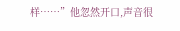样……”他忽然开口,声音很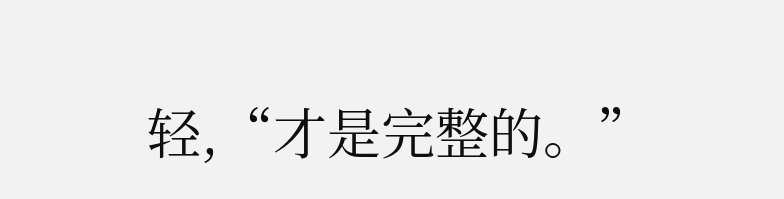轻,“才是完整的。”